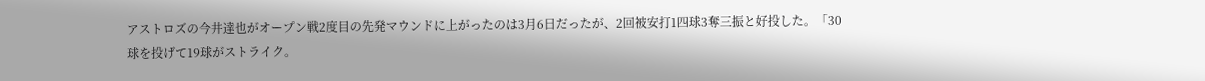アストロズの今井達也がオープン戦2度目の先発マウンドに上がったのは3月6日だったが、2回被安打1四球3奪三振と好投した。「30球を投げて19球がストライク。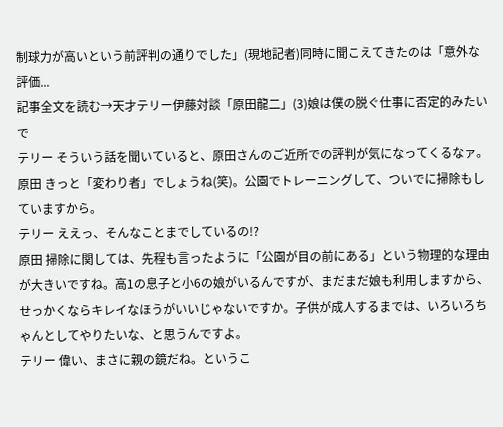制球力が高いという前評判の通りでした」(現地記者)同時に聞こえてきたのは「意外な評価...
記事全文を読む→天才テリー伊藤対談「原田龍二」(3)娘は僕の脱ぐ仕事に否定的みたいで
テリー そういう話を聞いていると、原田さんのご近所での評判が気になってくるなァ。
原田 きっと「変わり者」でしょうね(笑)。公園でトレーニングして、ついでに掃除もしていますから。
テリー ええっ、そんなことまでしているの!?
原田 掃除に関しては、先程も言ったように「公園が目の前にある」という物理的な理由が大きいですね。高1の息子と小6の娘がいるんですが、まだまだ娘も利用しますから、せっかくならキレイなほうがいいじゃないですか。子供が成人するまでは、いろいろちゃんとしてやりたいな、と思うんですよ。
テリー 偉い、まさに親の鏡だね。というこ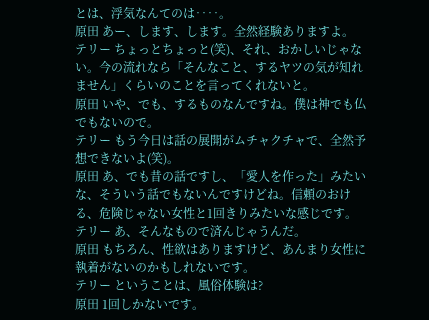とは、浮気なんてのは‥‥。
原田 あー、します、します。全然経験ありますよ。
テリー ちょっとちょっと(笑)、それ、おかしいじゃない。今の流れなら「そんなこと、するヤツの気が知れません」くらいのことを言ってくれないと。
原田 いや、でも、するものなんですね。僕は神でも仏でもないので。
テリー もう今日は話の展開がムチャクチャで、全然予想できないよ(笑)。
原田 あ、でも昔の話ですし、「愛人を作った」みたいな、そういう話でもないんですけどね。信頼のおける、危険じゃない女性と1回きりみたいな感じです。
テリー あ、そんなもので済んじゃうんだ。
原田 もちろん、性欲はありますけど、あんまり女性に執着がないのかもしれないです。
テリー ということは、風俗体験は?
原田 1回しかないです。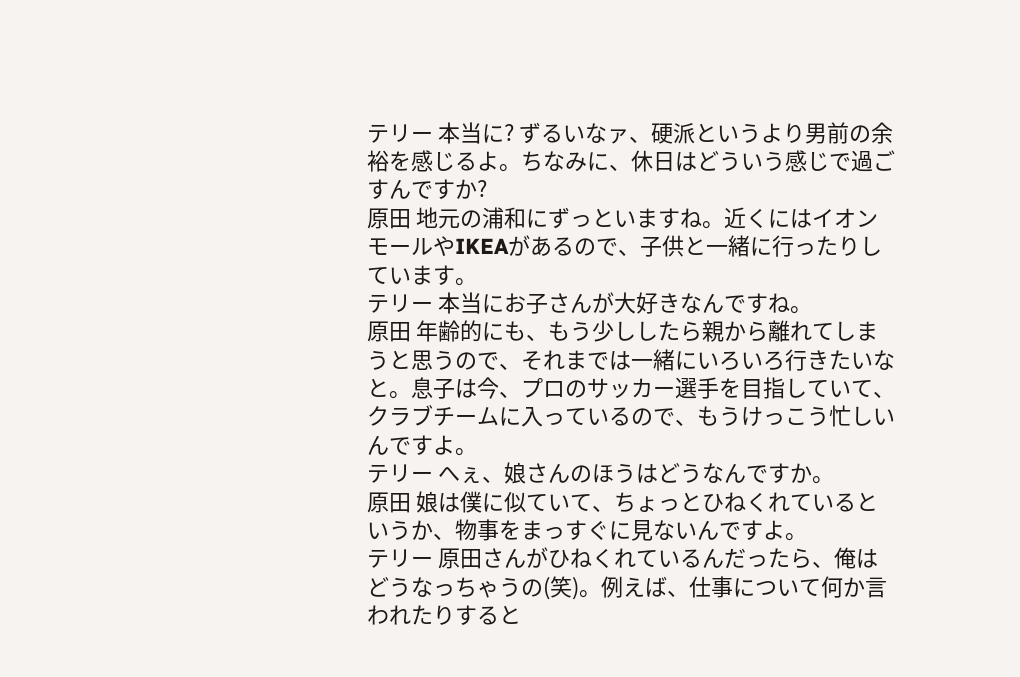テリー 本当に? ずるいなァ、硬派というより男前の余裕を感じるよ。ちなみに、休日はどういう感じで過ごすんですか?
原田 地元の浦和にずっといますね。近くにはイオンモールやIKEAがあるので、子供と一緒に行ったりしています。
テリー 本当にお子さんが大好きなんですね。
原田 年齢的にも、もう少ししたら親から離れてしまうと思うので、それまでは一緒にいろいろ行きたいなと。息子は今、プロのサッカー選手を目指していて、クラブチームに入っているので、もうけっこう忙しいんですよ。
テリー へぇ、娘さんのほうはどうなんですか。
原田 娘は僕に似ていて、ちょっとひねくれているというか、物事をまっすぐに見ないんですよ。
テリー 原田さんがひねくれているんだったら、俺はどうなっちゃうの(笑)。例えば、仕事について何か言われたりすると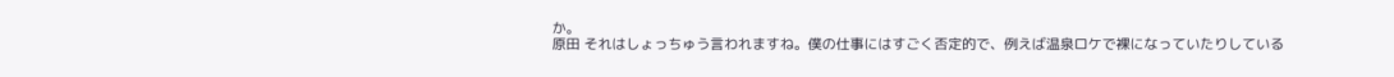か。
原田 それはしょっちゅう言われますね。僕の仕事にはすごく否定的で、例えば温泉ロケで裸になっていたりしている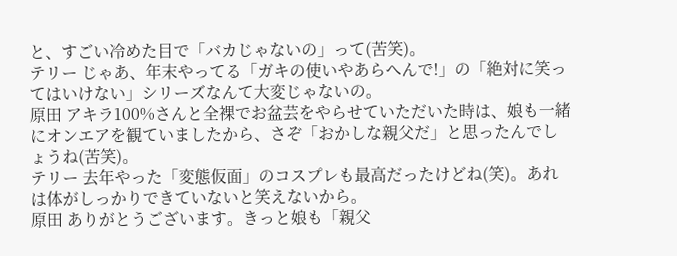と、すごい冷めた目で「バカじゃないの」って(苦笑)。
テリー じゃあ、年末やってる「ガキの使いやあらへんで!」の「絶対に笑ってはいけない」シリーズなんて大変じゃないの。
原田 アキラ100%さんと全裸でお盆芸をやらせていただいた時は、娘も一緒にオンエアを観ていましたから、さぞ「おかしな親父だ」と思ったんでしょうね(苦笑)。
テリー 去年やった「変態仮面」のコスプレも最高だったけどね(笑)。あれは体がしっかりできていないと笑えないから。
原田 ありがとうございます。きっと娘も「親父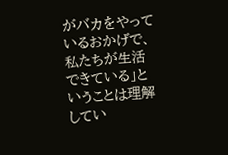がバカをやっているおかげで、私たちが生活できている」ということは理解してい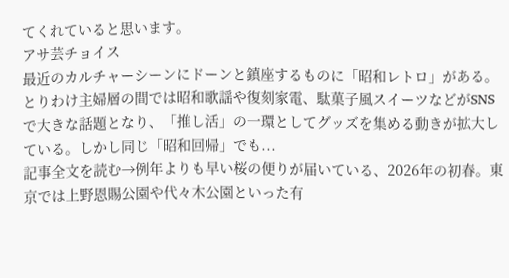てくれていると思います。
アサ芸チョイス
最近のカルチャーシーンにドーンと鎮座するものに「昭和レトロ」がある。とりわけ主婦層の間では昭和歌謡や復刻家電、駄菓子風スイーツなどがSNSで大きな話題となり、「推し活」の一環としてグッズを集める動きが拡大している。しかし同じ「昭和回帰」でも...
記事全文を読む→例年よりも早い桜の便りが届いている、2026年の初春。東京では上野恩賜公園や代々木公園といった有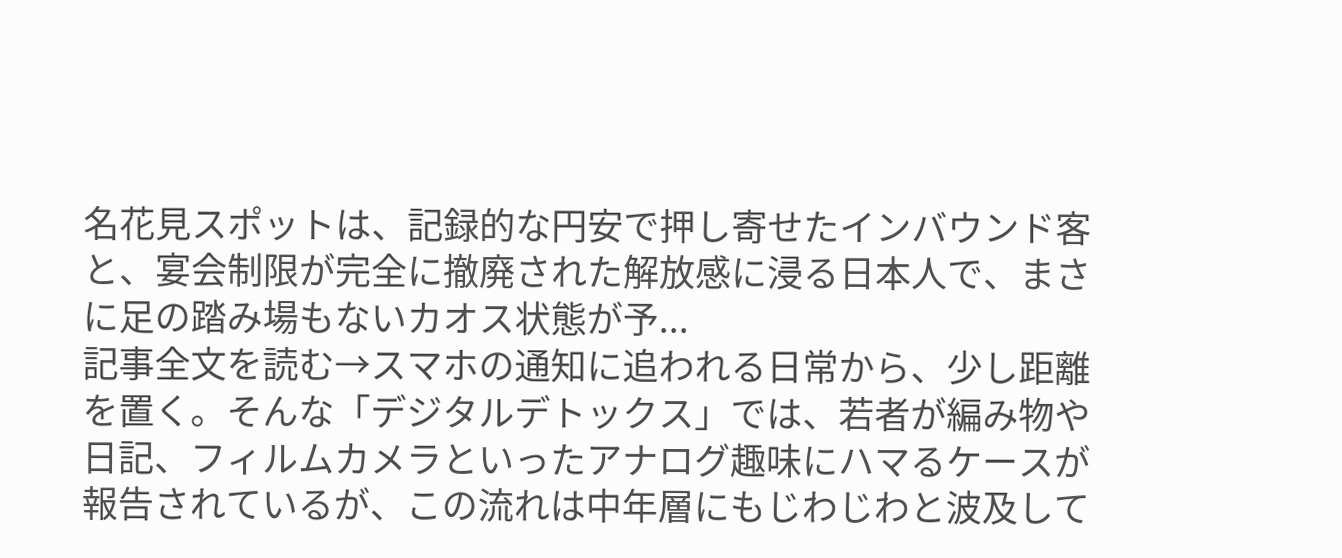名花見スポットは、記録的な円安で押し寄せたインバウンド客と、宴会制限が完全に撤廃された解放感に浸る日本人で、まさに足の踏み場もないカオス状態が予...
記事全文を読む→スマホの通知に追われる日常から、少し距離を置く。そんな「デジタルデトックス」では、若者が編み物や日記、フィルムカメラといったアナログ趣味にハマるケースが報告されているが、この流れは中年層にもじわじわと波及して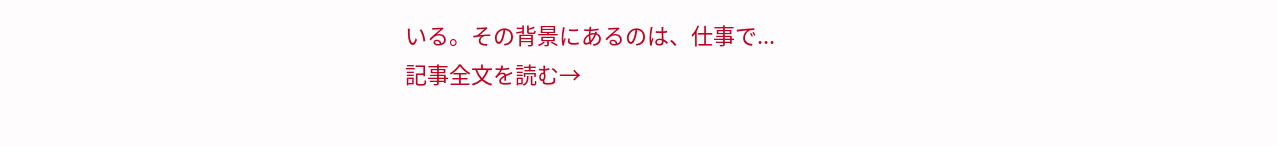いる。その背景にあるのは、仕事で...
記事全文を読む→